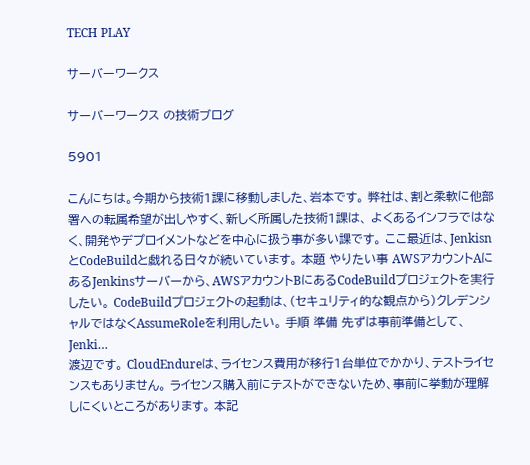TECH PLAY

サーバーワークス

サーバーワークス の技術ブログ

5901

こんにちは。今期から技術1課に移動しました、岩本です。 弊社は、割と柔軟に他部署への転属希望が出しやすく、新しく所属した技術1課は、 よくあるインフラではなく、開発やデプロイメントなどを中心に扱う事が多い課です。 ここ最近は、JenkisnとCodeBuildと戯れる日々が続いています。 本題 やりたい事 AWSアカウントAにあるJenkinsサーバーから、AWSアカウントBにあるCodeBuildプロジェクトを実行したい。 CodeBuildプロジェクトの起動は、(セキュリティ的な観点から)クレデンシャルではなくAssumeRoleを利用したい。 手順 準備 先ずは事前準備として、Jenki…
渡辺です。 CloudEndureは、ライセンス費用が移行1台単位でかかり、テストライセンスもありません。 ライセンス購入前にテストができないため、事前に挙動が理解しにくいところがあります。 本記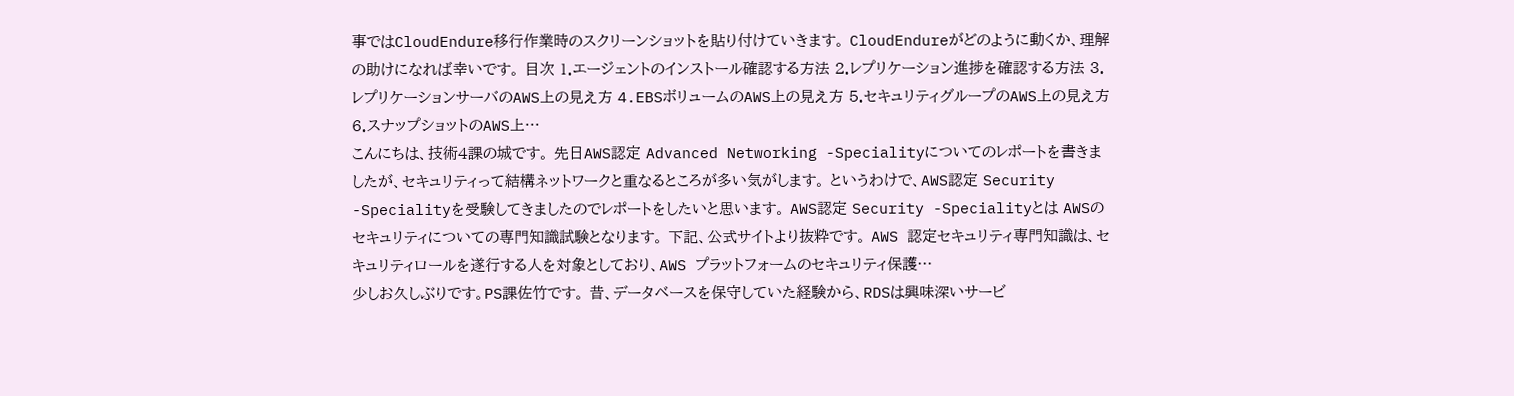事ではCloudEndure移行作業時のスクリーンショットを貼り付けていきます。 CloudEndureがどのように動くか、理解の助けになれば幸いです。 目次 1.エージェントのインストール確認する方法 2.レプリケーション進捗を確認する方法 3.レプリケーションサーバのAWS上の見え方 4.EBSボリュームのAWS上の見え方 5.セキュリティグループのAWS上の見え方 6.スナップショットのAWS上…
こんにちは、技術4課の城です。 先日AWS認定 Advanced Networking -Specialityについてのレポートを書きましたが、セキュリティって結構ネットワークと重なるところが多い気がします。 というわけで、AWS認定 Security -Specialityを受験してきましたのでレポートをしたいと思います。 AWS認定 Security -Specialityとは AWSのセキュリティについての専門知識試験となります。 下記、公式サイトより抜粋です。 AWS 認定セキュリティ専門知識は、セキュリティロールを遂行する人を対象としており、AWS プラットフォームのセキュリティ保護…
少しお久しぶりです。PS課佐竹です。 昔、データベースを保守していた経験から、RDSは興味深いサービ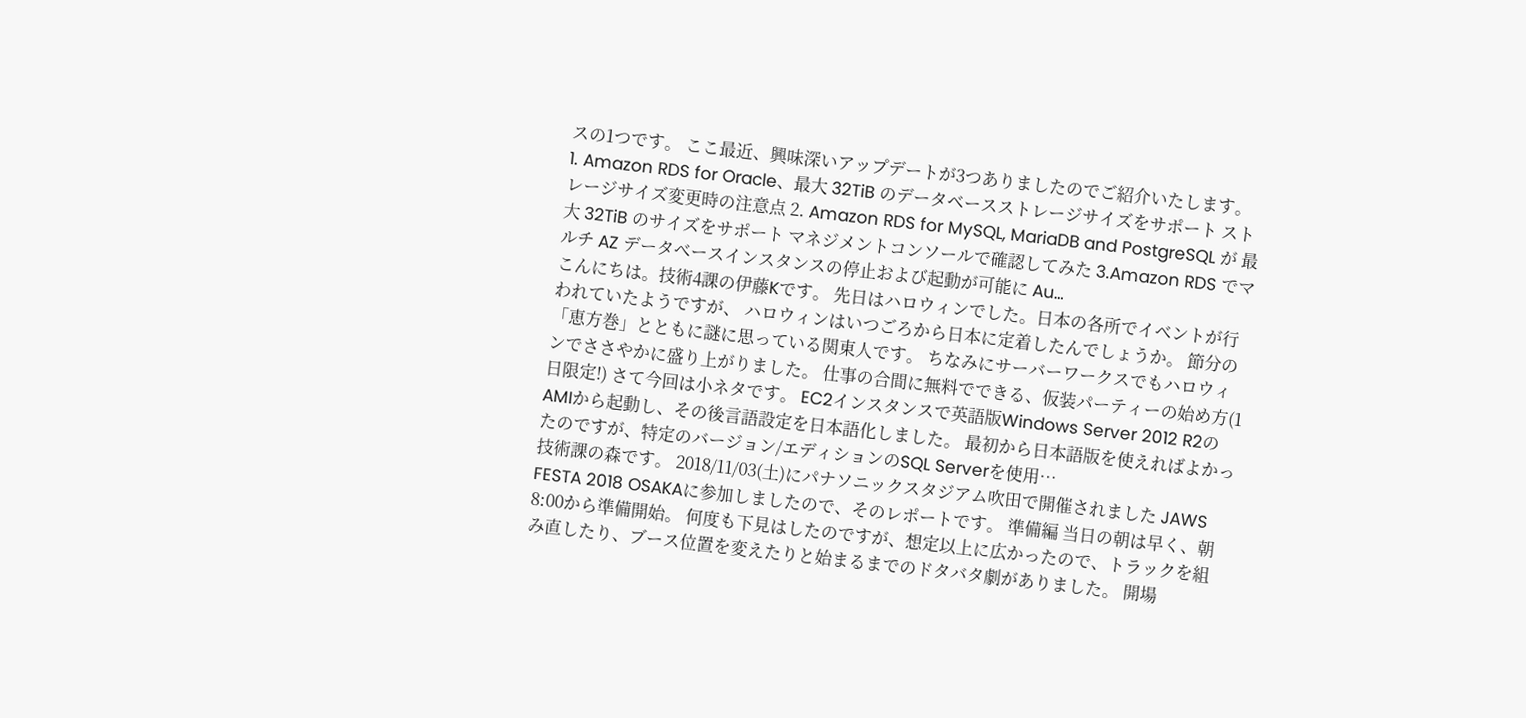スの1つです。 ここ最近、興味深いアップデートが3つありましたのでご紹介いたします。 1. Amazon RDS for Oracle、最大 32TiB のデータベースストレージサイズをサポート ストレージサイズ変更時の注意点 2. Amazon RDS for MySQL, MariaDB and PostgreSQL が 最大 32TiB のサイズをサポート マネジメントコンソールで確認してみた 3.Amazon RDS でマルチ AZ データベースインスタンスの停止および起動が可能に Au…
こんにちは。技術4課の伊藤Kです。 先日はハロウィンでした。日本の各所でイベントが行われていたようですが、 ハロウィンはいつごろから日本に定着したんでしょうか。 節分の「恵方巻」とともに謎に思っている関東人です。 ちなみにサーバーワークスでもハロウィンでささやかに盛り上がりました。 仕事の合間に無料でできる、仮装パーティーの始め方(1日限定!) さて今回は小ネタです。 EC2インスタンスで英語版Windows Server 2012 R2のAMIから起動し、その後言語設定を日本語化しました。 最初から日本語版を使えればよかったのですが、特定のバージョン/エディションのSQL Serverを使用…
技術課の森です。 2018/11/03(土)にパナソニックスタジアム吹田で開催されました JAWS FESTA 2018 OSAKAに参加しましたので、そのレポートです。 準備編 当日の朝は早く、朝8:00から準備開始。 何度も下見はしたのですが、想定以上に広かったので、トラックを組み直したり、ブース位置を変えたりと始まるまでのドタバタ劇がありました。 開場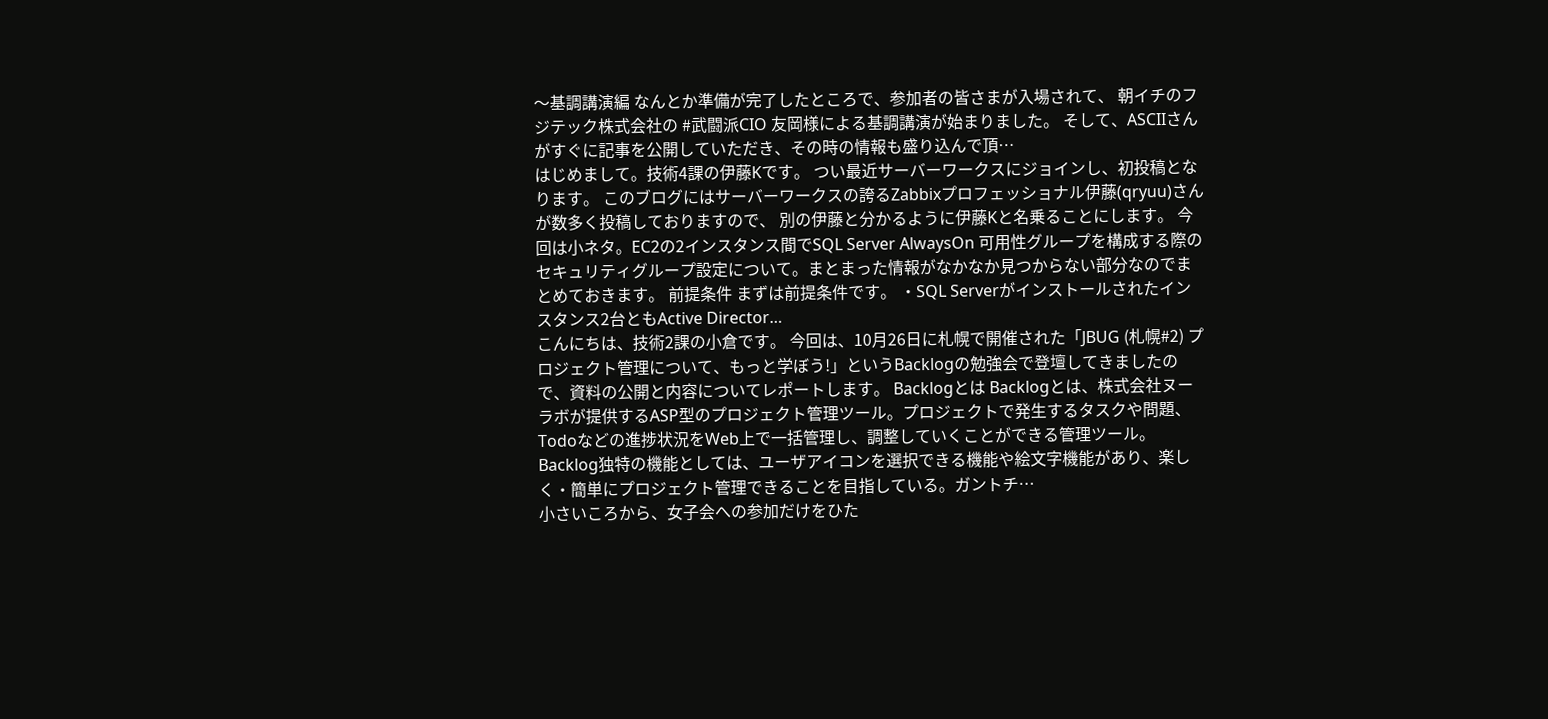〜基調講演編 なんとか準備が完了したところで、参加者の皆さまが入場されて、 朝イチのフジテック株式会社の #武闘派CIO 友岡様による基調講演が始まりました。 そして、ASCIIさんがすぐに記事を公開していただき、その時の情報も盛り込んで頂…
はじめまして。技術4課の伊藤Kです。 つい最近サーバーワークスにジョインし、初投稿となります。 このブログにはサーバーワークスの誇るZabbixプロフェッショナル伊藤(qryuu)さんが数多く投稿しておりますので、 別の伊藤と分かるように伊藤Kと名乗ることにします。 今回は小ネタ。EC2の2インスタンス間でSQL Server AlwaysOn 可用性グループを構成する際のセキュリティグループ設定について。まとまった情報がなかなか見つからない部分なのでまとめておきます。 前提条件 まずは前提条件です。 ・SQL Serverがインストールされたインスタンス2台ともActive Director…
こんにちは、技術2課の小倉です。 今回は、10月26日に札幌で開催された「JBUG (札幌#2) プロジェクト管理について、もっと学ぼう!」というBacklogの勉強会で登壇してきましたので、資料の公開と内容についてレポートします。 Backlogとは Backlogとは、株式会社ヌーラボが提供するASP型のプロジェクト管理ツール。プロジェクトで発生するタスクや問題、Todoなどの進捗状況をWeb上で一括管理し、調整していくことができる管理ツール。Backlog独特の機能としては、ユーザアイコンを選択できる機能や絵文字機能があり、楽しく・簡単にプロジェクト管理できることを目指している。ガントチ…
小さいころから、女子会への参加だけをひた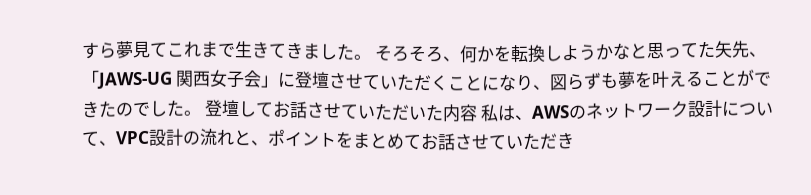すら夢見てこれまで生きてきました。 そろそろ、何かを転換しようかなと思ってた矢先、「JAWS-UG 関西女子会」に登壇させていただくことになり、図らずも夢を叶えることができたのでした。 登壇してお話させていただいた内容 私は、AWSのネットワーク設計について、VPC設計の流れと、ポイントをまとめてお話させていただき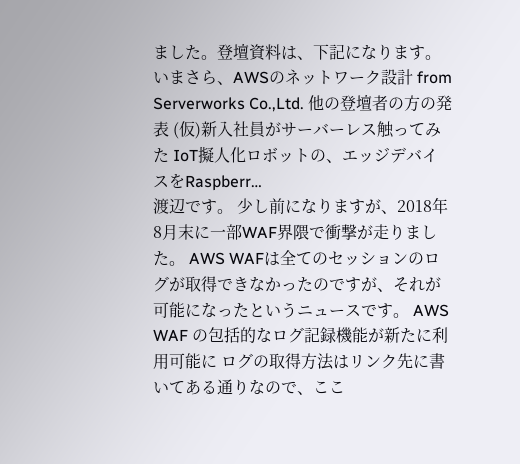ました。登壇資料は、下記になります。 いまさら、AWSのネットワーク設計 from Serverworks Co.,Ltd. 他の登壇者の方の発表 (仮)新入社員がサーバーレス触ってみた IoT擬人化ロボットの、エッジデバイスをRaspberr…
渡辺です。 少し前になりますが、2018年8月末に一部WAF界隈で衝撃が走りました。 AWS WAFは全てのセッションのログが取得できなかったのですが、それが可能になったというニュースです。 AWS WAF の包括的なログ記録機能が新たに利用可能に ログの取得方法はリンク先に書いてある通りなので、ここ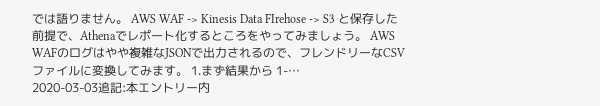では語りません。 AWS WAF -> Kinesis Data FIrehose -> S3 と保存した前提で、Athenaでレポート化するところをやってみましょう。 AWS WAFのログはやや複雑なJSONで出力されるので、フレンドリーなCSVファイルに変換してみます。 1.まず結果から 1-…
2020-03-03追記:本エントリー内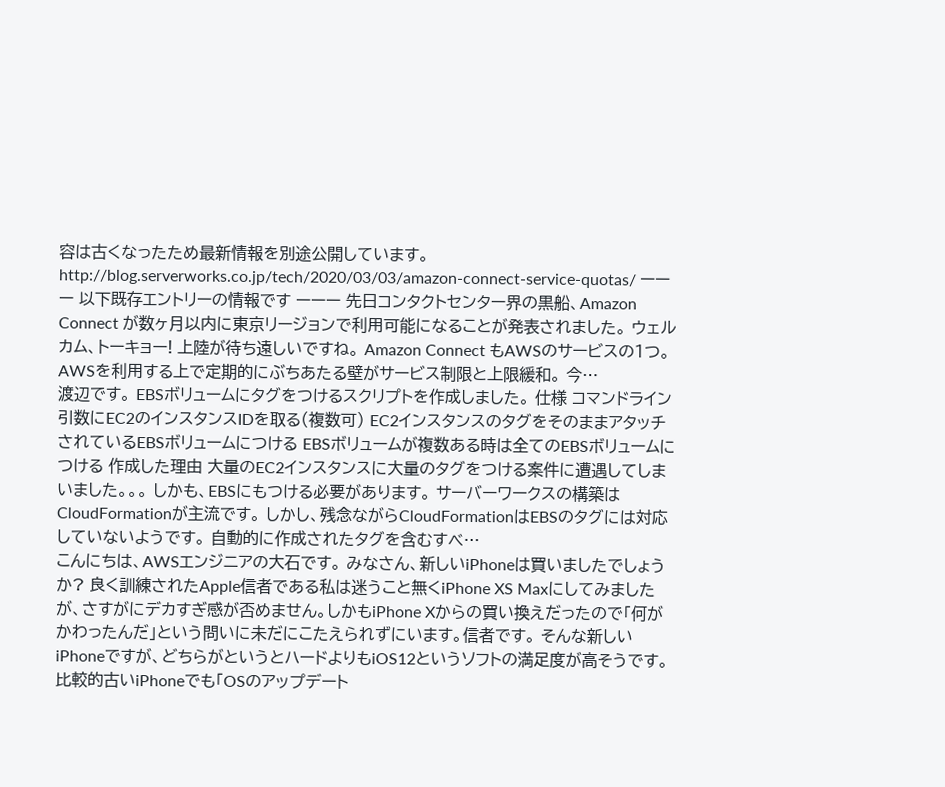容は古くなったため最新情報を別途公開しています。 http://blog.serverworks.co.jp/tech/2020/03/03/amazon-connect-service-quotas/ ーーー 以下既存エントリーの情報です ーーー 先日コンタクトセンター界の黒船、Amazon Connect が数ヶ月以内に東京リージョンで利用可能になることが発表されました。 ウェルカム、トーキョー! 上陸が待ち遠しいですね。 Amazon Connect もAWSのサービスの1つ。 AWSを利用する上で定期的にぶちあたる壁がサービス制限と上限緩和。 今…
渡辺です。 EBSボリュームにタグをつけるスクリプトを作成しました。 仕様 コマンドライン引数にEC2のインスタンスIDを取る(複数可) EC2インスタンスのタグをそのままアタッチされているEBSボリュームにつける EBSボリュームが複数ある時は全てのEBSボリュームにつける 作成した理由 大量のEC2インスタンスに大量のタグをつける案件に遭遇してしまいました。。。 しかも、EBSにもつける必要があります。 サーバーワークスの構築はCloudFormationが主流です。 しかし、残念ながらCloudFormationはEBSのタグには対応していないようです。 自動的に作成されたタグを含むすべ…
こんにちは、AWSエンジニアの大石です。 みなさん、新しいiPhoneは買いましたでしょうか? 良く訓練されたApple信者である私は迷うこと無くiPhone XS Maxにしてみましたが、さすがにデカすぎ感が否めません。しかもiPhone Xからの買い換えだったので「何がかわったんだ」という問いに未だにこたえられずにいます。信者です。 そんな新しいiPhoneですが、どちらがというとハードよりもiOS12というソフトの満足度が高そうです。比較的古いiPhoneでも「OSのアップデート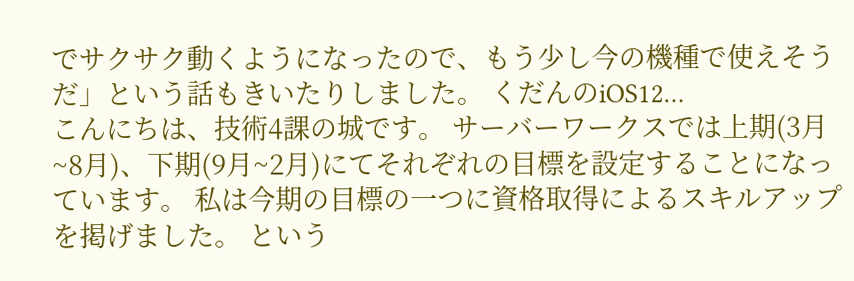でサクサク動くようになったので、もう少し今の機種で使えそうだ」という話もきいたりしました。 くだんのiOS12…
こんにちは、技術4課の城です。 サーバーワークスでは上期(3月~8月)、下期(9月~2月)にてそれぞれの目標を設定することになっています。 私は今期の目標の一つに資格取得によるスキルアップを掲げました。 という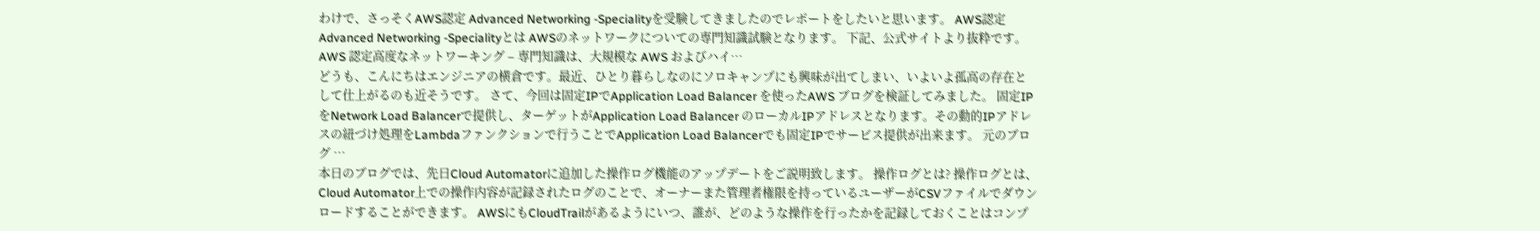わけで、さっそくAWS認定 Advanced Networking -Specialityを受験してきましたのでレポートをしたいと思います。 AWS認定 Advanced Networking -Specialityとは AWSのネットワークについての専門知識試験となります。 下記、公式サイトより抜粋です。 AWS 認定高度なネットワーキング – 専門知識は、大規模な AWS およびハイ…
どうも、こんにちはエンジニアの横倉です。最近、ひとり暮らしなのにソロキャンプにも興味が出てしまい、いよいよ孤高の存在として仕上がるのも近そうです。 さて、今回は固定IPでApplication Load Balancer を使ったAWS ブログを検証してみました。 固定IPをNetwork Load Balancerで提供し、ターゲットがApplication Load Balancer のローカルIPアドレスとなります。その動的IPアドレスの紐づけ処理をLambdaファンクションで行うことでApplication Load Balancerでも固定IPでサービス提供が出来ます。 元のブログ …
本日のブログでは、先日Cloud Automatorに追加した操作ログ機能のアップデートをご説明致します。 操作ログとは? 操作ログとは、Cloud Automator上での操作内容が記録されたログのことで、オーナーまた管理者権限を持っているユーザーがCSVファイルでダウンロードすることができます。 AWSにもCloudTrailがあるようにいつ、誰が、どのような操作を行ったかを記録しておくことはコンプ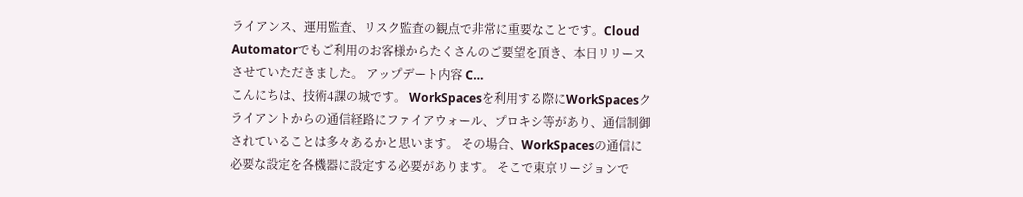ライアンス、運用監査、リスク監査の観点で非常に重要なことです。Cloud Automatorでもご利用のお客様からたくさんのご要望を頂き、本日リリースさせていただきました。 アップデート内容 C…
こんにちは、技術4課の城です。 WorkSpacesを利用する際にWorkSpacesクライアントからの通信経路にファイアウォール、プロキシ等があり、通信制御されていることは多々あるかと思います。 その場合、WorkSpacesの通信に必要な設定を各機器に設定する必要があります。 そこで東京リージョンで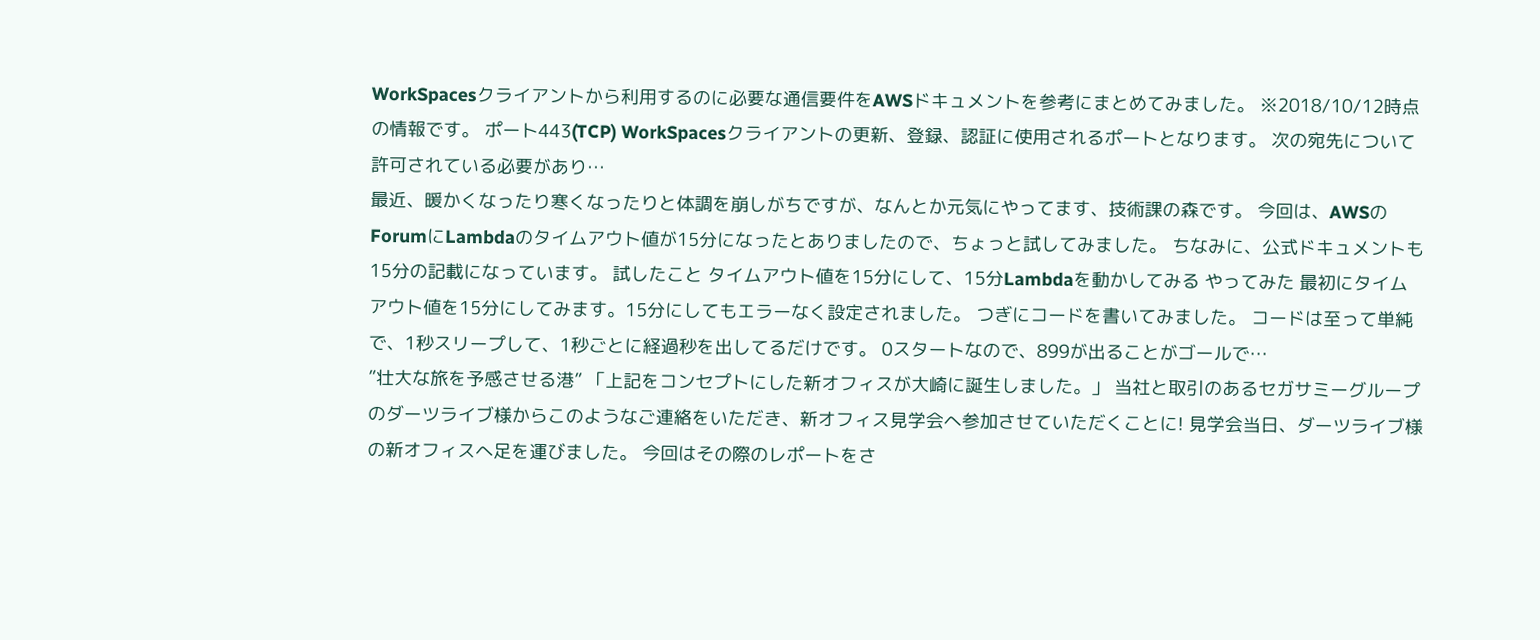WorkSpacesクライアントから利用するのに必要な通信要件をAWSドキュメントを参考にまとめてみました。 ※2018/10/12時点の情報です。 ポート443(TCP) WorkSpacesクライアントの更新、登録、認証に使用されるポートとなります。 次の宛先について許可されている必要があり…
最近、暖かくなったり寒くなったりと体調を崩しがちですが、なんとか元気にやってます、技術課の森です。 今回は、AWSのForumにLambdaのタイムアウト値が15分になったとありましたので、ちょっと試してみました。 ちなみに、公式ドキュメントも15分の記載になっています。 試したこと タイムアウト値を15分にして、15分Lambdaを動かしてみる やってみた 最初にタイムアウト値を15分にしてみます。15分にしてもエラーなく設定されました。 つぎにコードを書いてみました。 コードは至って単純で、1秒スリープして、1秒ごとに経過秒を出してるだけです。 0スタートなので、899が出ることがゴールで…
”壮大な旅を予感させる港” 「上記をコンセプトにした新オフィスが大崎に誕生しました。」 当社と取引のあるセガサミーグループのダーツライブ様からこのようなご連絡をいただき、新オフィス見学会へ参加させていただくことに! 見学会当日、ダーツライブ様の新オフィスへ足を運びました。 今回はその際のレポートをさ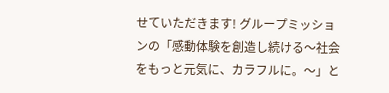せていただきます! グループミッションの「感動体験を創造し続ける〜社会をもっと元気に、カラフルに。〜」と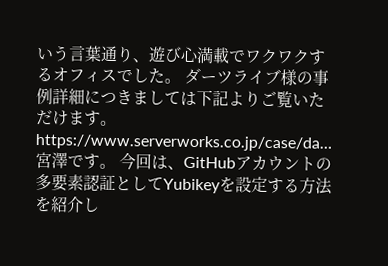いう言葉通り、遊び心満載でワクワクするオフィスでした。 ダーツライブ様の事例詳細につきましては下記よりご覧いただけます。 https://www.serverworks.co.jp/case/da…
宮澤です。 今回は、GitHubアカウントの多要素認証としてYubikeyを設定する方法を紹介し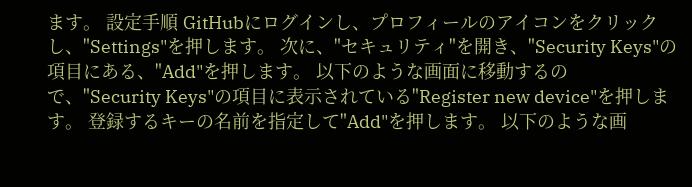ます。 設定手順 GitHubにログインし、プロフィールのアイコンをクリックし、"Settings"を押します。 次に、"セキュリティ"を開き、"Security Keys"の項目にある、"Add"を押します。 以下のような画面に移動するので、"Security Keys"の項目に表示されている"Register new device"を押します。 登録するキーの名前を指定して"Add"を押します。 以下のような画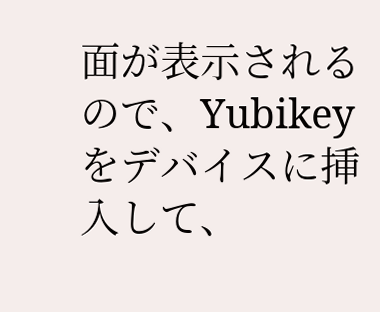面が表示されるので、Yubikeyをデバイスに挿入して、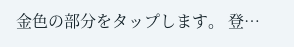金色の部分をタップします。 登…